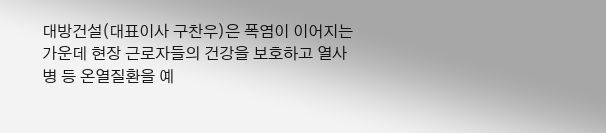대방건설(대표이사 구찬우)은 폭염이 이어지는 가운데 현장 근로자들의 건강을 보호하고 열사병 등 온열질환을 예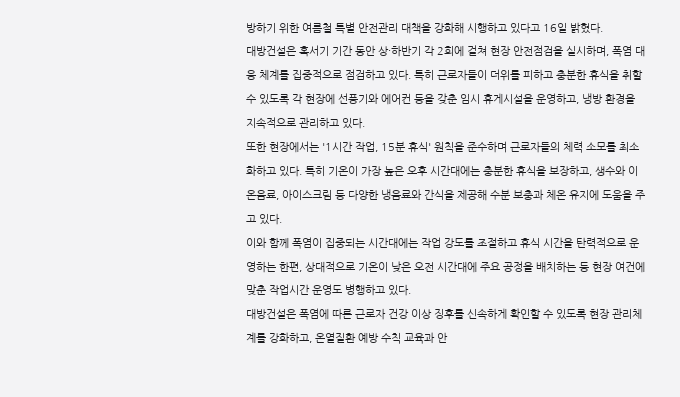방하기 위한 여름철 특별 안전관리 대책을 강화해 시행하고 있다고 16일 밝혔다.
대방건설은 혹서기 기간 동안 상·하반기 각 2회에 걸쳐 현장 안전점검을 실시하며, 폭염 대응 체계를 집중적으로 점검하고 있다. 특히 근로자들이 더위를 피하고 충분한 휴식을 취할 수 있도록 각 현장에 선풍기와 에어컨 등을 갖춘 임시 휴게시설을 운영하고, 냉방 환경을 지속적으로 관리하고 있다.
또한 현장에서는 '1시간 작업, 15분 휴식' 원칙을 준수하며 근로자들의 체력 소모를 최소화하고 있다. 특히 기온이 가장 높은 오후 시간대에는 충분한 휴식을 보장하고, 생수와 이온음료, 아이스크림 등 다양한 냉음료와 간식을 제공해 수분 보충과 체온 유지에 도움을 주고 있다.
이와 함께 폭염이 집중되는 시간대에는 작업 강도를 조절하고 휴식 시간을 탄력적으로 운영하는 한편, 상대적으로 기온이 낮은 오전 시간대에 주요 공정을 배치하는 등 현장 여건에 맞춘 작업시간 운영도 병행하고 있다.
대방건설은 폭염에 따른 근로자 건강 이상 징후를 신속하게 확인할 수 있도록 현장 관리체계를 강화하고, 온열질환 예방 수칙 교육과 안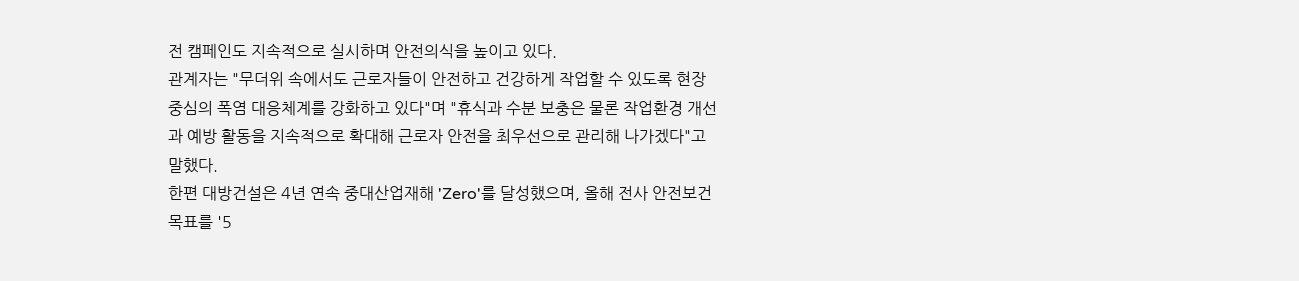전 캠페인도 지속적으로 실시하며 안전의식을 높이고 있다.
관계자는 "무더위 속에서도 근로자들이 안전하고 건강하게 작업할 수 있도록 현장 중심의 폭염 대응체계를 강화하고 있다"며 "휴식과 수분 보충은 물론 작업환경 개선과 예방 활동을 지속적으로 확대해 근로자 안전을 최우선으로 관리해 나가겠다"고 말했다.
한편 대방건설은 4년 연속 중대산업재해 'Zero'를 달성했으며, 올해 전사 안전보건 목표를 '5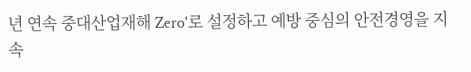년 연속 중대산업재해 Zero'로 설정하고 예방 중심의 안전경영을 지속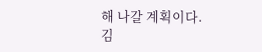해 나갈 계획이다.
김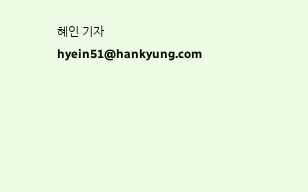혜인 기자 hyein51@hankyung.com